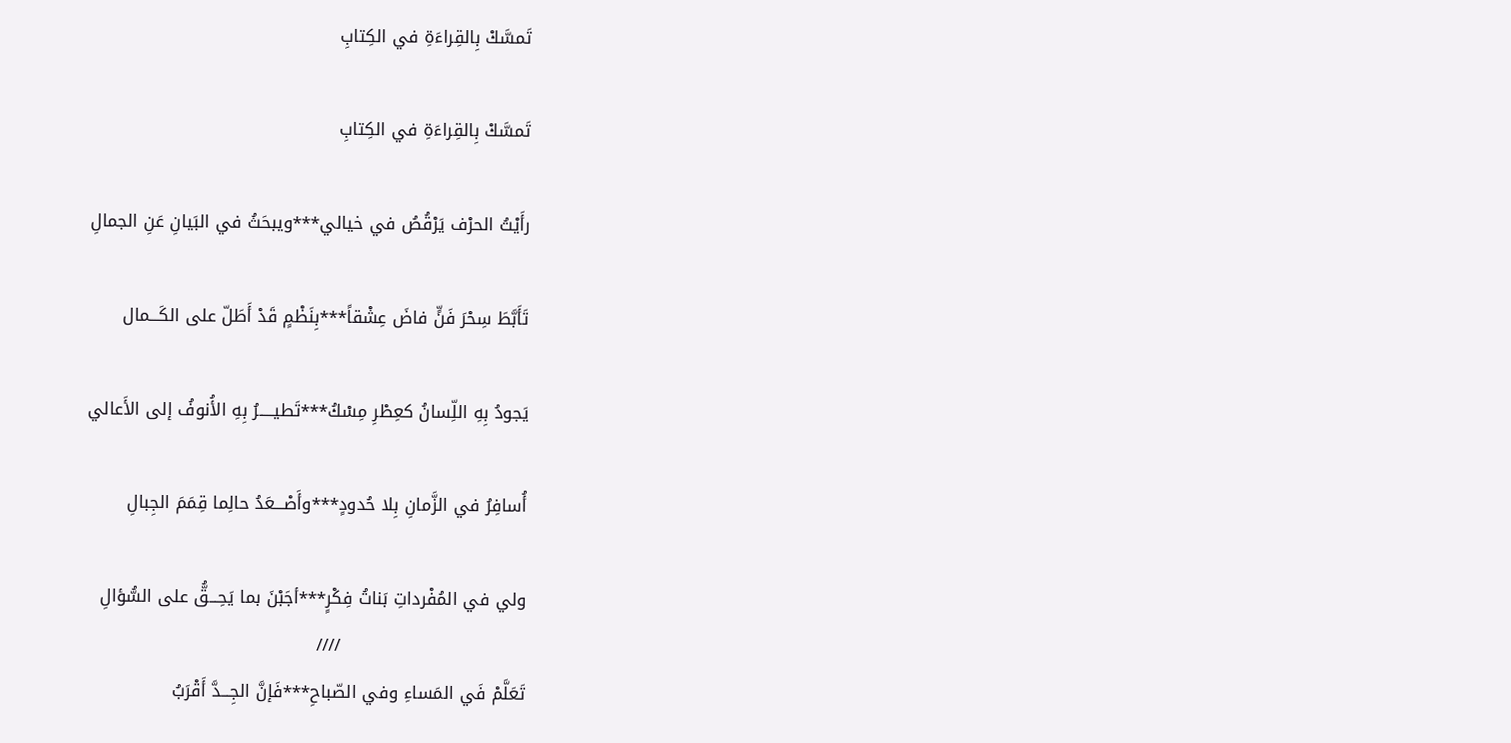تَمسَّكْ بِالقِراءَةِ في الكِتابِ

تَمسَّكْ بِالقِراءَةِ في الكِتابِ

رأَيْتُ الحرْف يَرْقُصُ في خيالي***ويبحَثُ في البَيانِ عَنِ الجمالِ

تَأَبَّطَ سِحْرَ فَنٍّ فاضَ عِشْقاً***بِنَظْمٍ قَدْ أَطَلّ على الكَـــمال

يَجودُ بِهِ اللِّسانُ كعِطْرِ مِسْكُ***تَطيـــــرُ بِهِ الأُنوفُ إلى الأَعالي

أُسافِرُ في الزَّمانِ بِلا حُدودٍ***وأَصْـــعَدُ حالِما قِمَمَ الجِبالِ

ولي في المُفْرداتِ بَناتُ فِكْرٍ***أجَبْنَ بما يَحِـــقُّ على السُّؤالِ
                                ////
تَعَلَّمْ فَي المَساءِ وفي الصّباحِ***فَإنَّ الجِـــدَّ أَقْرَبُ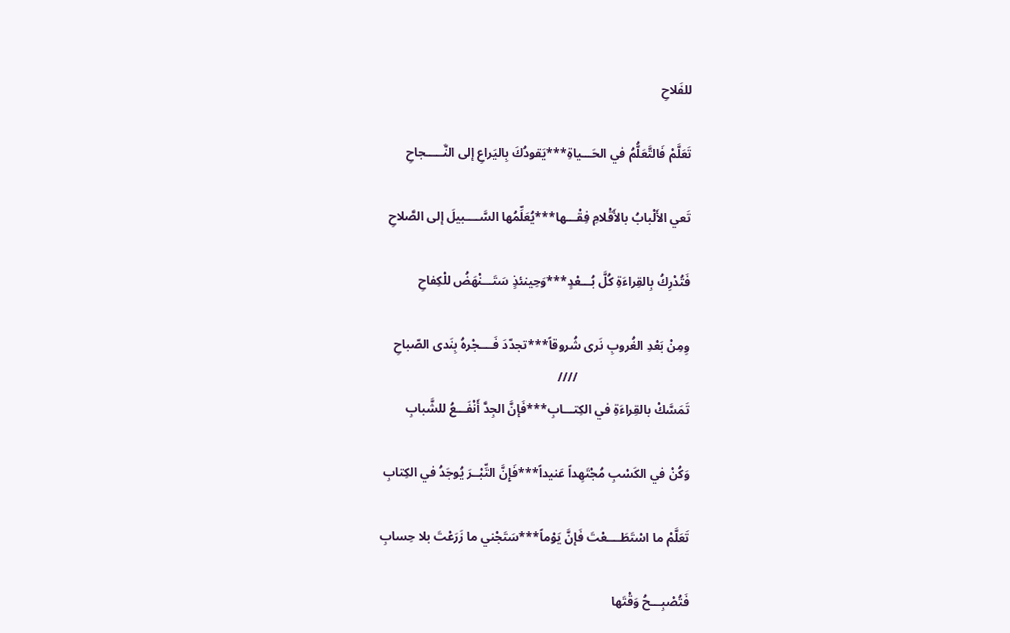للفَلاحِ

تَعَلَّمْ فَالتَّعَلُّمُ في الحَـــياةِ***يَقودُكَ بِاليَراعِ إلى النَّـــــجاحِ

تَعي الأَلْبابُ بالأَقْلامِ فِقْـــها***يُعَلِّمُها السَّــــبيلَ إلى الصَّلاحِ

فَتُدْرِكُ بِالقِراءَةِ كُلَّ بُـــعْدٍ***وَحِينئذٍ سَتَـــنْهَضُ للْكِفاحِ

وِمِنْ بَعْدِ الغُروبِ نَرى شُروقاً***تجدّدَ فَــــجْرهُ بِنَدى الصّباحِ
                                    ////
تَمَسَّكْ بالقِراءَةِ في الكِتـــابِ***فَإنَّ الجِدَّ أَنْفَـــعُ للشَّبابِ

وَكُنْ في الكَسْبِ مُجْتَهِداً عَنيداً***فَإِنَّ التِّبْــرَ يُوجَدُ في الكِتابِ

تَعَلَّمْ ما اسْتَطَــــعْتَ فَإنَّ يَوْماً***سَتَجْني ما زَرَعْتَ بلا حِسابِ

فَتُصْبِـــحُ وَقْتَها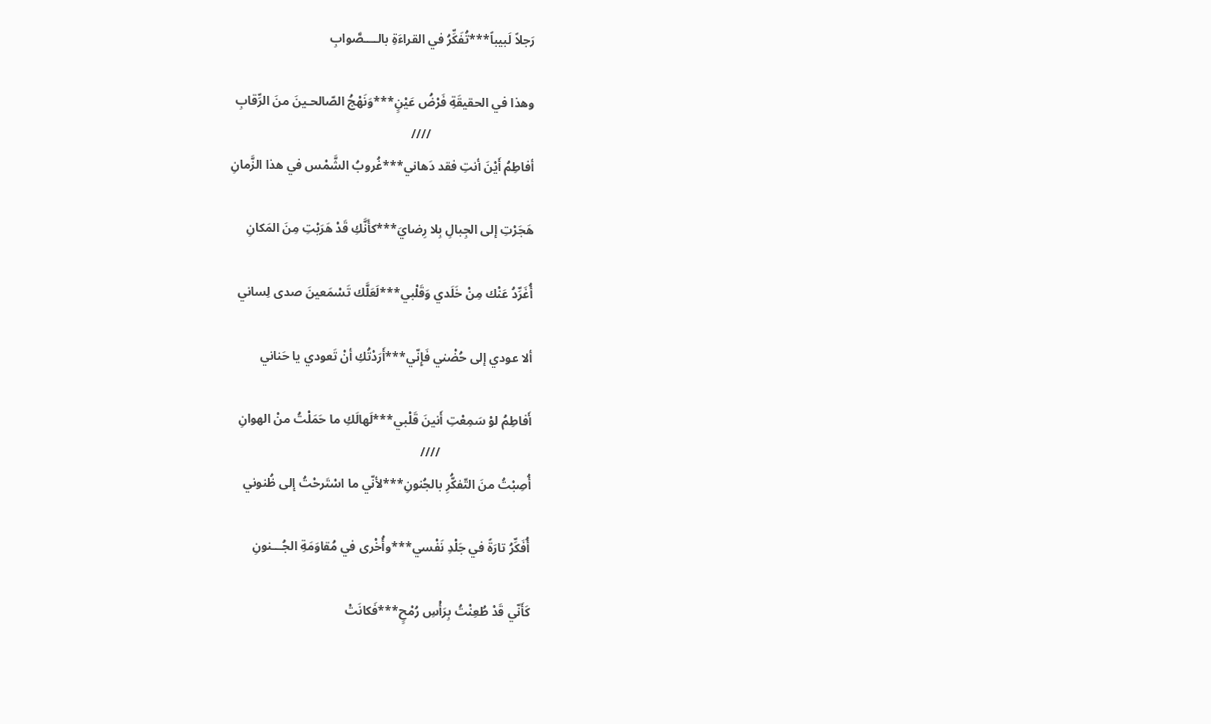رَجلاً لَبيباً***تُفَكِّرُ في القراءَةِ بالــــصَّوابِ

وهذا في الحقيقَةِ فَرْضُ عَيْنٍ***وَنَهْجُ الصّالحـينَ منَ الرِّقابِ
                                 ////
أفاطِمُ أَيْنَ أنتِ فقد دَهاني***غُروبُ الشَّمْس في هذا الزَّمانِ

هَجَرْتِ إلى الجِبالِ بِلا رِضايَ***كأَنَّكِ قَدْ هَرَبْتِ مِنَ المَكانِ

أُغَرِّدُ عَنْك مِنْ خَلَدي وَقَلْبي***لَعَلَّك تَسْمَعينَ صدى لِساني

ألا عودي إلى حُضْني فَإِنّي***أَرَدْتُكِ أنْ تَعودي يا حَناني

أَفاطِمُ لوْ سَمِعْتِ أَنينَ قَلْبي***لَهالَكِ ما حَمَلْتُ منْ الهوانِ
                             ////
أُصِبْتُ منَ التّفكُّرِ بالجُنونِ***لأنّي ما اسْتَرحْتُ إلى ظُنوني

أُفَكِّرُ تارَةً في جَلْدِ نَفْسي***وأُخْرى في مُقاوَمَةِ الجُـــنونِ

كَأَنّي قَدْ طُعِنْتُ بِرَأْسِ رُمْحٍ***فَكانَتْ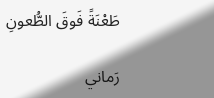طَعْنَةً فَوقَ الطُّعونِ

رَماني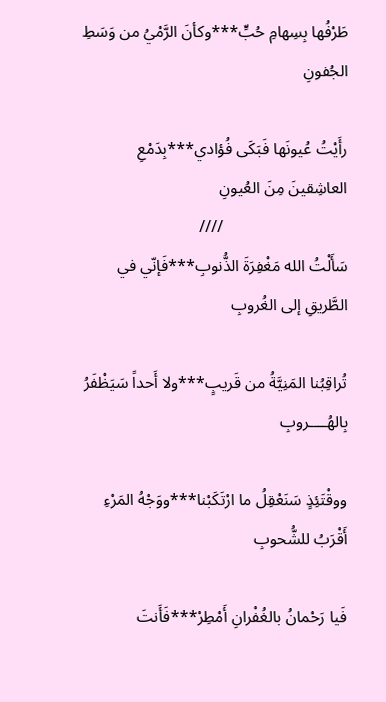طَرْفُها بِسِهامِ حُبٍّ***وكأنَ الرَّمْيُ من وَسَطِ الجُفونِ

رأَيْتُ عُيونَها فَبَكَى فُؤادي***بِدَمْعِ العاشِقينَ مِنَ العُيونِ
                              ////
سَأَلْتُ الله مَغْفِرَةَ الذُّنوبِ***فَإنّي في الطَّريقِ إلى الغُروبِ

تُراقِبُنا المَنِيَّةُ من قَريبٍ***ولا أَحداً سَيَظْفَرُ بِالهُــــروبِ

ووقْتَئِذٍ سَنَعْقِلُ ما ارْتَكَبْنا***ووَجْهُ المَرْءِ أَقْرَبُ للشُّحوبِ

فَيا رَحْمانُ بالغُفْرانِ أَمْطِرْ***فَأَنتَ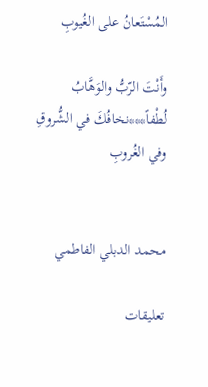المُسْتَعانُ على الغُيوبِ

وأَنْتَ الرّبُّ والوَهَّابُ لُطْفاً***نخافُكَ في الشُّروقِ وفي الغُروبِ


محمد الدبلي الفاطمي

تعليقات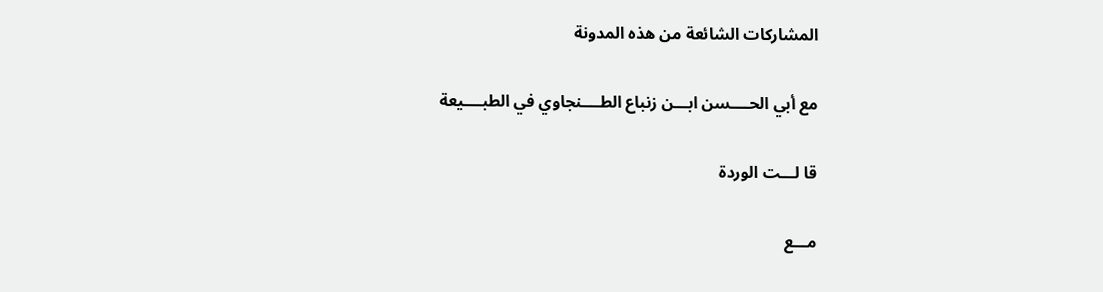المشاركات الشائعة من هذه المدونة

مع أبي الحــــسن ابـــن زنباع الطــــنجاوي في الطبــــيعة

قا لـــت الوردة

مـــع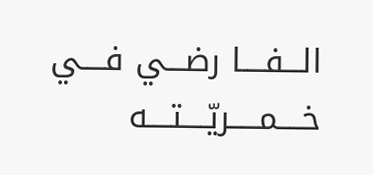الـــفــــا رضـــي فــــي خــــمـــــريّــــتــــه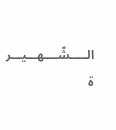الـــــشّــــهـــيـــر ة